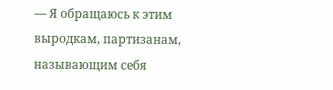— Я обращаюсь к этим выродкам, партизанам, называющим себя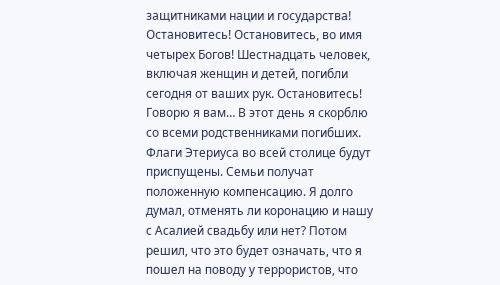защитниками нации и государства! Остановитесь! Остановитесь, во имя четырех Богов! Шестнадцать человек, включая женщин и детей, погибли сегодня от ваших рук. Остановитесь! Говорю я вам… В этот день я скорблю со всеми родственниками погибших. Флаги Этериуса во всей столице будут приспущены. Семьи получат положенную компенсацию. Я долго думал, отменять ли коронацию и нашу с Асалией свадьбу или нет? Потом решил, что это будет означать, что я пошел на поводу у террористов, что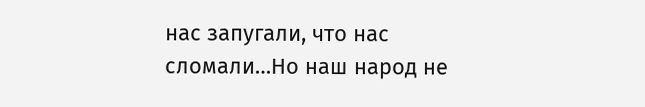нас запугали, что нас сломали…Но наш народ не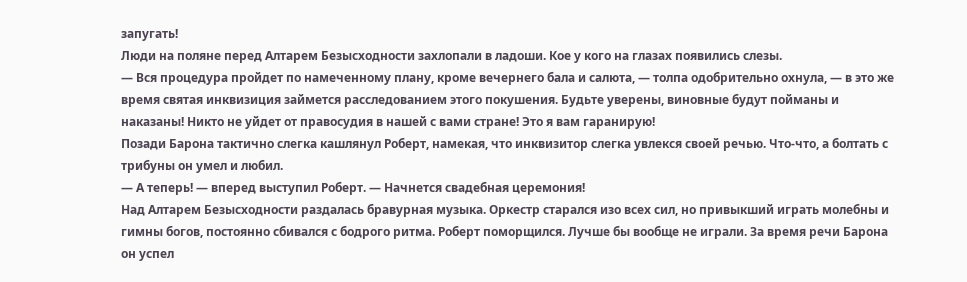запугать!
Люди на поляне перед Алтарем Безысходности захлопали в ладоши. Кое у кого на глазах появились слезы.
— Вся процедура пройдет по намеченному плану, кроме вечернего бала и салюта, — толпа одобрительно охнула, — в это же время святая инквизиция займется расследованием этого покушения. Будьте уверены, виновные будут пойманы и наказаны! Никто не уйдет от правосудия в нашей с вами стране! Это я вам гаранирую!
Позади Барона тактично слегка кашлянул Роберт, намекая, что инквизитор слегка увлекся своей речью. Что-что, а болтать с трибуны он умел и любил.
— А теперь! — вперед выступил Роберт. — Начнется свадебная церемония!
Над Алтарем Безысходности раздалась бравурная музыка. Оркестр старался изо всех сил, но привыкший играть молебны и гимны богов, постоянно сбивался с бодрого ритма. Роберт поморщился. Лучше бы вообще не играли. За время речи Барона он успел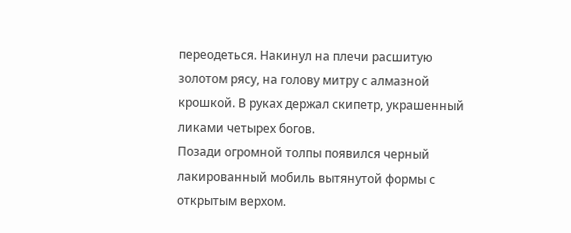переодеться. Накинул на плечи расшитую золотом рясу, на голову митру с алмазной крошкой. В руках держал скипетр, украшенный ликами четырех богов.
Позади огромной толпы появился черный лакированный мобиль вытянутой формы с открытым верхом.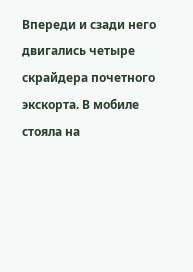Впереди и сзади него двигались четыре скрайдера почетного экскорта. В мобиле стояла на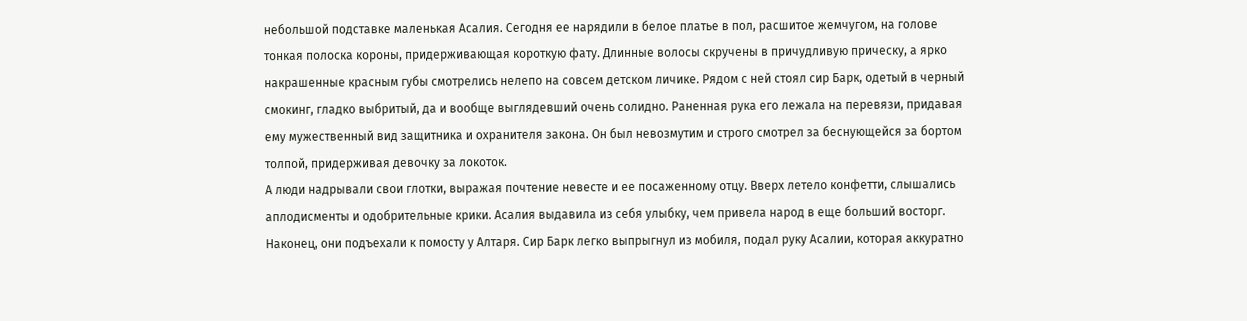небольшой подставке маленькая Асалия. Сегодня ее нарядили в белое платье в пол, расшитое жемчугом, на голове тонкая полоска короны, придерживающая короткую фату. Длинные волосы скручены в причудливую прическу, а ярко накрашенные красным губы смотрелись нелепо на совсем детском личике. Рядом с ней стоял сир Барк, одетый в черный смокинг, гладко выбритый, да и вообще выглядевший очень солидно. Раненная рука его лежала на перевязи, придавая ему мужественный вид защитника и охранителя закона. Он был невозмутим и строго смотрел за беснующейся за бортом толпой, придерживая девочку за локоток.
А люди надрывали свои глотки, выражая почтение невесте и ее посаженному отцу. Вверх летело конфетти, слышались аплодисменты и одобрительные крики. Асалия выдавила из себя улыбку, чем привела народ в еще больший восторг.
Наконец, они подъехали к помосту у Алтаря. Сир Барк легко выпрыгнул из мобиля, подал руку Асалии, которая аккуратно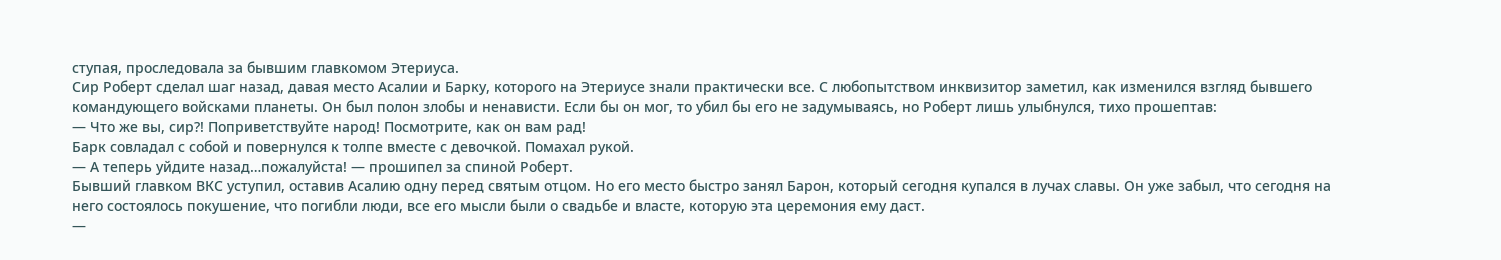ступая, проследовала за бывшим главкомом Этериуса.
Сир Роберт сделал шаг назад, давая место Асалии и Барку, которого на Этериусе знали практически все. С любопытством инквизитор заметил, как изменился взгляд бывшего командующего войсками планеты. Он был полон злобы и ненависти. Если бы он мог, то убил бы его не задумываясь, но Роберт лишь улыбнулся, тихо прошептав:
— Что же вы, сир?! Поприветствуйте народ! Посмотрите, как он вам рад!
Барк совладал с собой и повернулся к толпе вместе с девочкой. Помахал рукой.
— А теперь уйдите назад…пожалуйста! — прошипел за спиной Роберт.
Бывший главком ВКС уступил, оставив Асалию одну перед святым отцом. Но его место быстро занял Барон, который сегодня купался в лучах славы. Он уже забыл, что сегодня на него состоялось покушение, что погибли люди, все его мысли были о свадьбе и власте, которую эта церемония ему даст.
—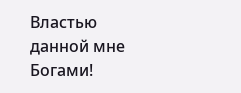Властью данной мне Богами!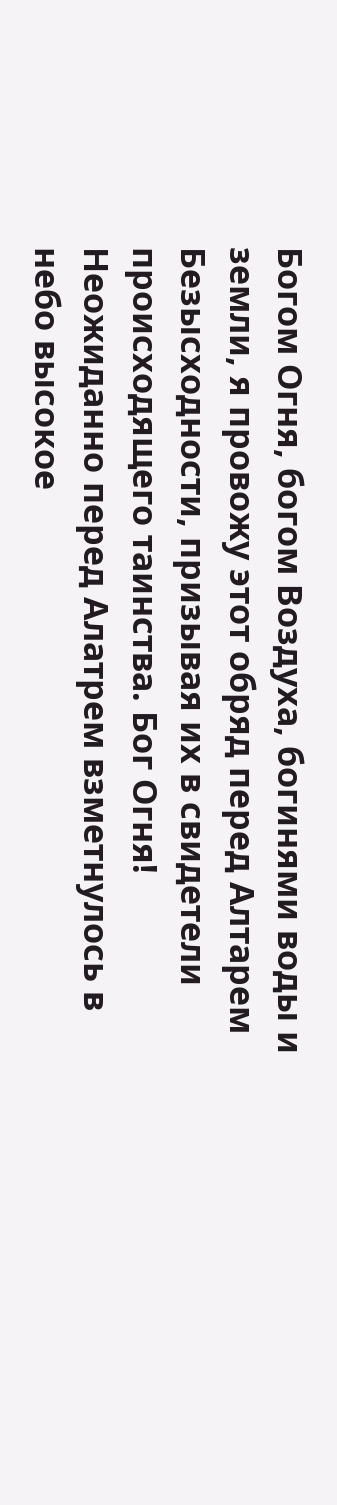Богом Огня, богом Воздуха, богинями воды и земли, я провожу этот обряд перед Алтарем Безысходности, призывая их в свидетели происходящего таинства. Бог Огня!
Неожиданно перед Алатрем взметнулось в небо высокое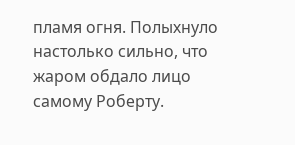пламя огня. Полыхнуло настолько сильно, что жаром обдало лицо самому Роберту.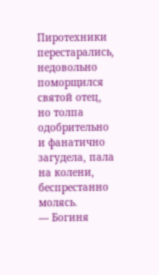Пиротехники перестарались, недовольно поморщился святой отец, но толпа одобрительно и фанатично загудела, пала на колени, беспрестанно молясь.
— Богиня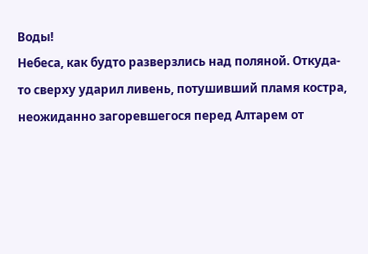Воды!
Небеса, как будто разверзлись над поляной. Откуда-то сверху ударил ливень, потушивший пламя костра, неожиданно загоревшегося перед Алтарем от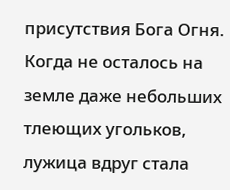присутствия Бога Огня. Когда не осталось на земле даже небольших тлеющих угольков, лужица вдруг стала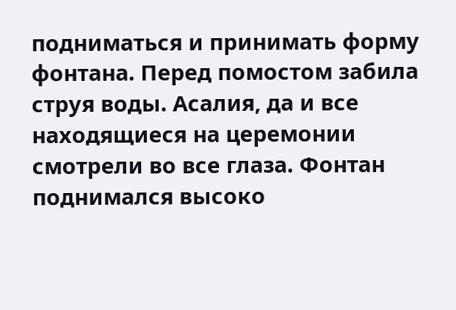подниматься и принимать форму фонтана. Перед помостом забила струя воды. Асалия, да и все находящиеся на церемонии смотрели во все глаза. Фонтан поднимался высоко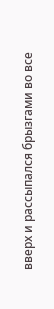вверх и рассыпался брызгами во все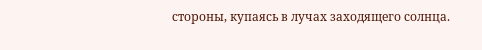стороны, купаясь в лучах заходящего солнца.